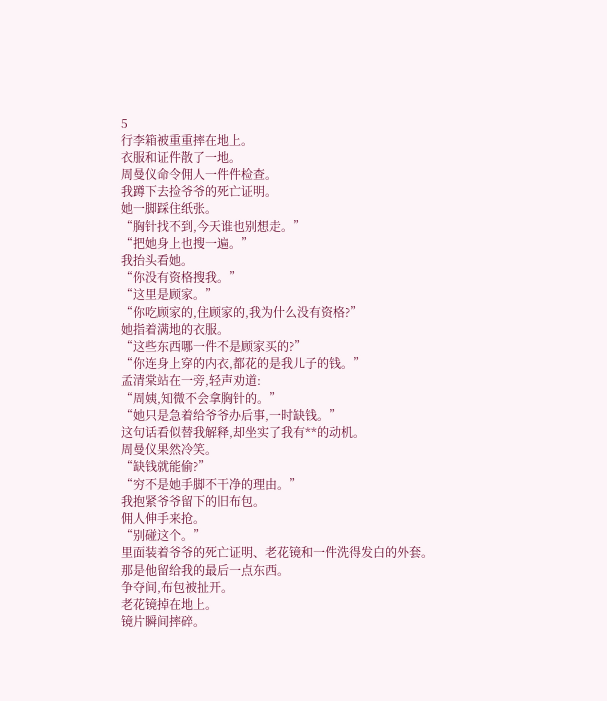5
行李箱被重重摔在地上。
衣服和证件散了一地。
周曼仪命令佣人一件件检查。
我蹲下去捡爷爷的死亡证明。
她一脚踩住纸张。
“胸针找不到,今天谁也别想走。”
“把她身上也搜一遍。”
我抬头看她。
“你没有资格搜我。”
“这里是顾家。”
“你吃顾家的,住顾家的,我为什么没有资格?”
她指着满地的衣服。
“这些东西哪一件不是顾家买的?”
“你连身上穿的内衣,都花的是我儿子的钱。”
孟清棠站在一旁,轻声劝道:
“周姨,知微不会拿胸针的。”
“她只是急着给爷爷办后事,一时缺钱。”
这句话看似替我解释,却坐实了我有**的动机。
周曼仪果然冷笑。
“缺钱就能偷?”
“穷不是她手脚不干净的理由。”
我抱紧爷爷留下的旧布包。
佣人伸手来抢。
“别碰这个。”
里面装着爷爷的死亡证明、老花镜和一件洗得发白的外套。
那是他留给我的最后一点东西。
争夺间,布包被扯开。
老花镜掉在地上。
镜片瞬间摔碎。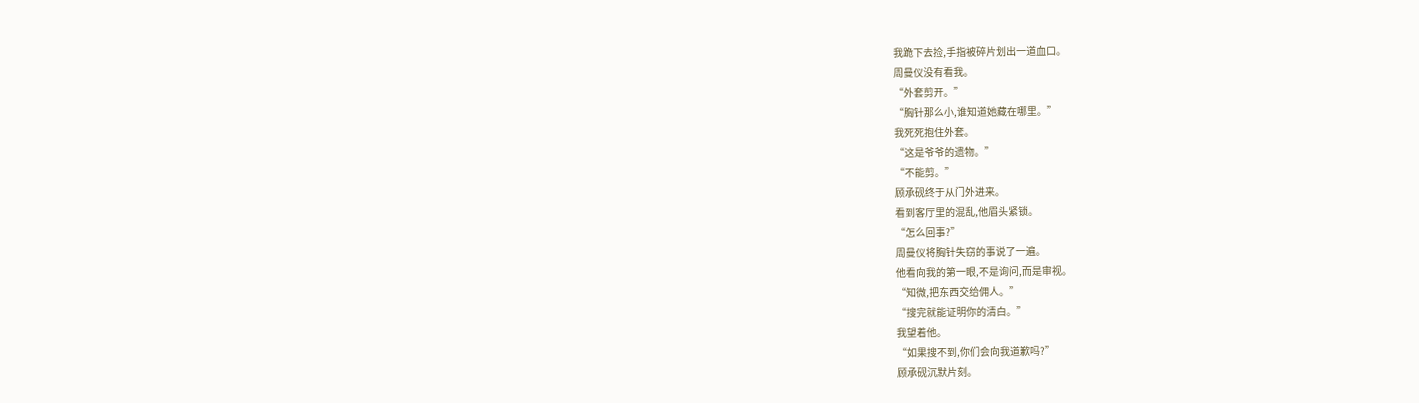我跪下去捡,手指被碎片划出一道血口。
周曼仪没有看我。
“外套剪开。”
“胸针那么小,谁知道她藏在哪里。”
我死死抱住外套。
“这是爷爷的遗物。”
“不能剪。”
顾承砚终于从门外进来。
看到客厅里的混乱,他眉头紧锁。
“怎么回事?”
周曼仪将胸针失窃的事说了一遍。
他看向我的第一眼,不是询问,而是审视。
“知微,把东西交给佣人。”
“搜完就能证明你的清白。”
我望着他。
“如果搜不到,你们会向我道歉吗?”
顾承砚沉默片刻。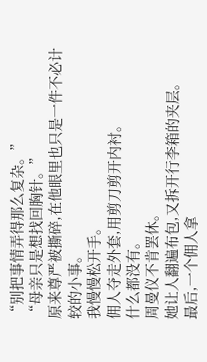“别把事情弄得那么复杂。”
“母亲只是想找回胸针。”
原来尊严被撕碎,在他眼里也只是一件不必计较的小事。
我慢慢松开手。
佣人夺走外套,用剪刀剪开内衬。
什么都没有。
周曼仪不肯罢休。
她让人翻遍布包,又拆开行李箱的夹层。
最后,一个佣人拿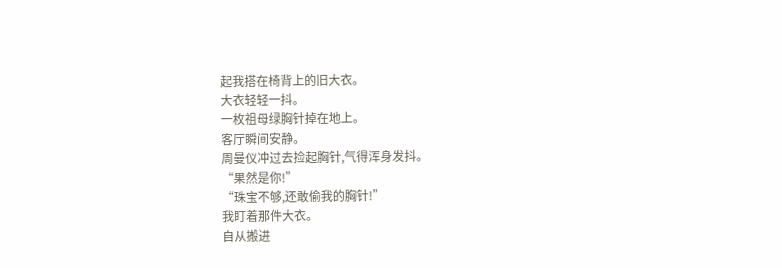起我搭在椅背上的旧大衣。
大衣轻轻一抖。
一枚祖母绿胸针掉在地上。
客厅瞬间安静。
周曼仪冲过去捡起胸针,气得浑身发抖。
“果然是你!”
“珠宝不够,还敢偷我的胸针!”
我盯着那件大衣。
自从搬进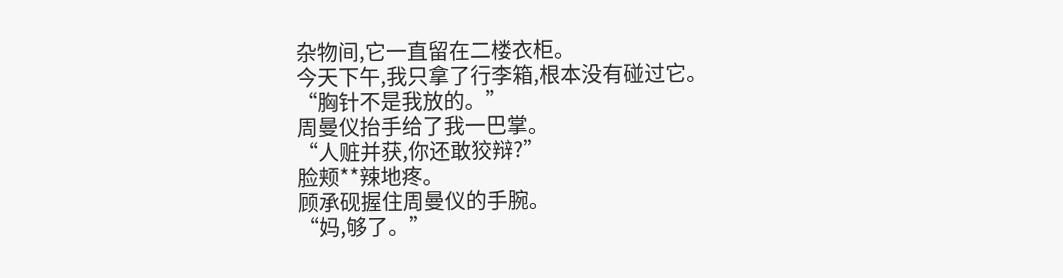杂物间,它一直留在二楼衣柜。
今天下午,我只拿了行李箱,根本没有碰过它。
“胸针不是我放的。”
周曼仪抬手给了我一巴掌。
“人赃并获,你还敢狡辩?”
脸颊**辣地疼。
顾承砚握住周曼仪的手腕。
“妈,够了。”